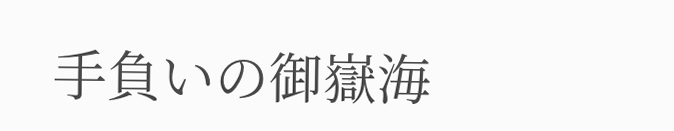手負いの御嶽海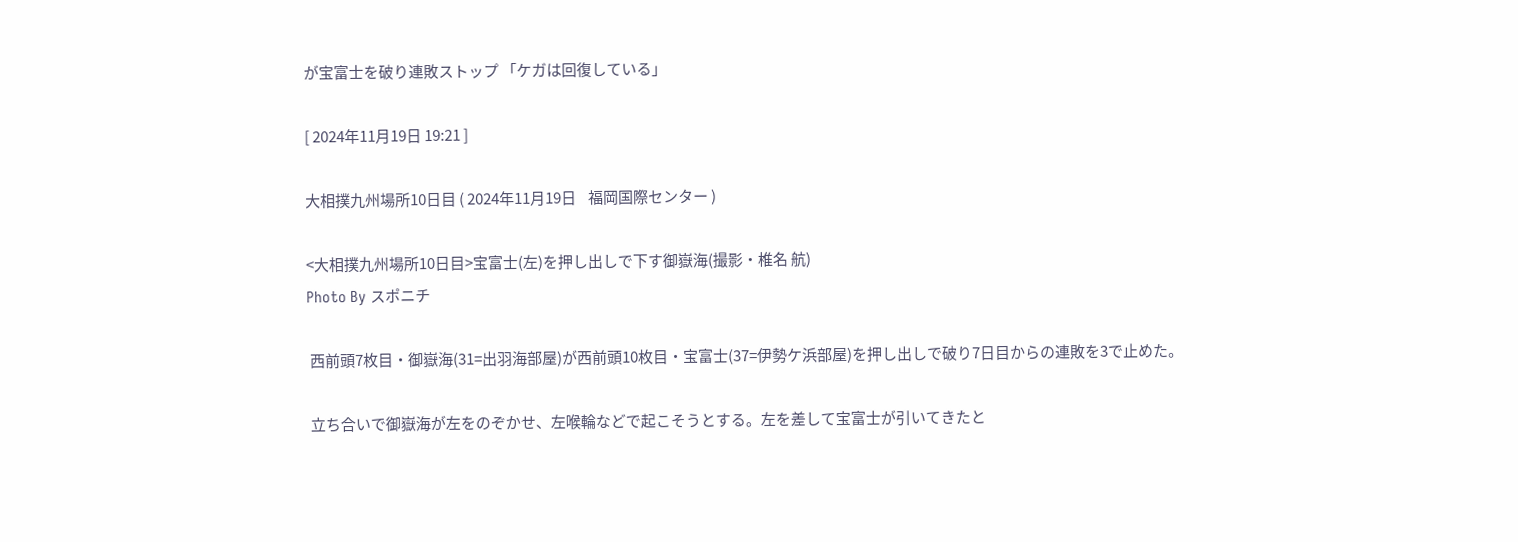が宝富士を破り連敗ストップ 「ケガは回復している」

[ 2024年11月19日 19:21 ]

大相撲九州場所10日目 ( 2024年11月19日    福岡国際センター )

<大相撲九州場所10日目>宝富士(左)を押し出しで下す御嶽海(撮影・椎名 航)
Photo By スポニチ

 西前頭7枚目・御嶽海(31=出羽海部屋)が西前頭10枚目・宝富士(37=伊勢ケ浜部屋)を押し出しで破り7日目からの連敗を3で止めた。

 立ち合いで御嶽海が左をのぞかせ、左喉輪などで起こそうとする。左を差して宝富士が引いてきたと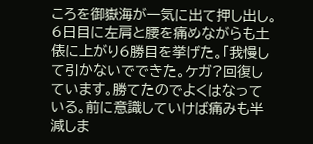ころを御嶽海が一気に出て押し出し。6日目に左肩と腰を痛めながらも土俵に上がり6勝目を挙げた。「我慢して引かないでできた。ケガ?回復しています。勝てたのでよくはなっている。前に意識していけば痛みも半減しま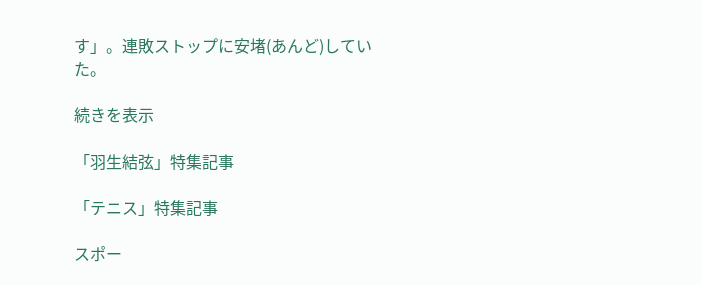す」。連敗ストップに安堵(あんど)していた。

続きを表示

「羽生結弦」特集記事

「テニス」特集記事

スポー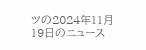ツの2024年11月19日のニュース